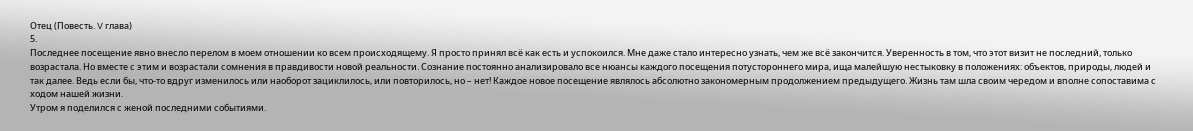Отец (Повесть. V глава)
5.
Последнее посещение явно внесло перелом в моем отношении ко всем происходящему. Я просто принял всё как есть и успокоился. Мне даже стало интересно узнать, чем же всё закончится. Уверенность в том, что этот визит не последний, только возрастала. Но вместе с этим и возрастали сомнения в правдивости новой реальности. Сознание постоянно анализировало все нюансы каждого посещения потустороннего мира, ища малейшую нестыковку в положениях: объектов, природы, людей и так далее. Ведь если бы, что-то вдруг изменилось или наоборот зациклилось, или повторилось, но – нет! Каждое новое посещение являлось абсолютно закономерным продолжением предыдущего. Жизнь там шла своим чередом и вполне сопоставима с ходом нашей жизни.
Утром я поделился с женой последними событиями.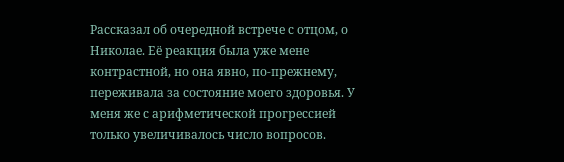Рассказал об очередной встрече с отцом, о Николае. Её реакция была уже мене контрастной, но она явно, по-прежнему, переживала за состояние моего здоровья. У меня же с арифметической прогрессией только увеличивалось число вопросов.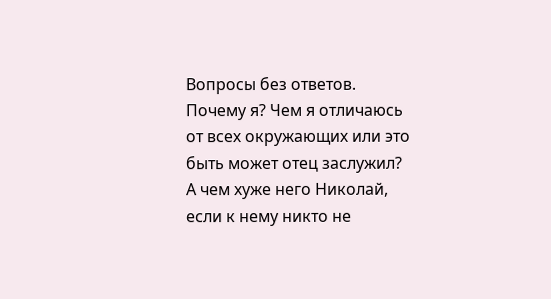Вопросы без ответов. Почему я? Чем я отличаюсь от всех окружающих или это быть может отец заслужил? А чем хуже него Николай, если к нему никто не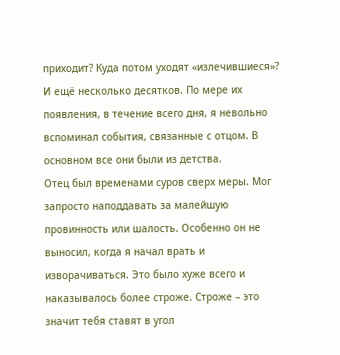приходит? Куда потом уходят «излечившиеся»? И ещё несколько десятков. По мере их появления, в течение всего дня, я невольно вспоминал события, связанные с отцом. В основном все они были из детства.
Отец был временами суров сверх меры. Мог запросто наподдавать за малейшую провинность или шалость. Особенно он не выносил, когда я начал врать и изворачиваться. Это было хуже всего и наказывалось более строже. Строже – это значит тебя ставят в угол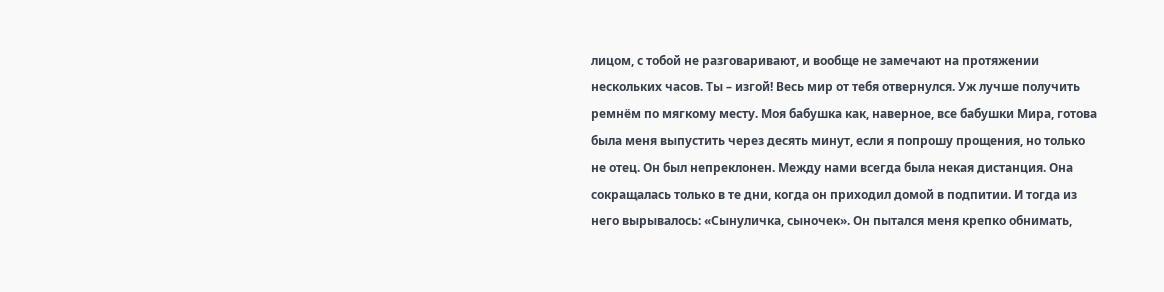лицом, с тобой не разговаривают, и вообще не замечают на протяжении нескольких часов. Ты – изгой! Весь мир от тебя отвернулся. Уж лучше получить ремнём по мягкому месту. Моя бабушка как, наверное, все бабушки Мира, готова была меня выпустить через десять минут, если я попрошу прощения, но только не отец. Он был непреклонен. Между нами всегда была некая дистанция. Она сокращалась только в те дни, когда он приходил домой в подпитии. И тогда из него вырывалось: «Сынуличка, сыночек». Он пытался меня крепко обнимать,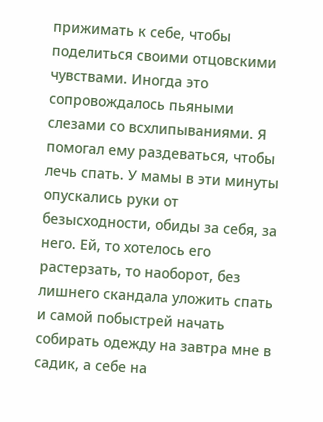прижимать к себе, чтобы поделиться своими отцовскими чувствами. Иногда это сопровождалось пьяными слезами со всхлипываниями. Я помогал ему раздеваться, чтобы лечь спать. У мамы в эти минуты опускались руки от безысходности, обиды за себя, за него. Ей, то хотелось его растерзать, то наоборот, без лишнего скандала уложить спать и самой побыстрей начать собирать одежду на завтра мне в садик, а себе на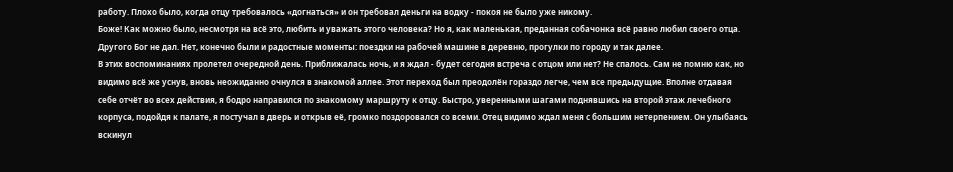работу. Плохо было, когда отцу требовалось «догнаться» и он требовал деньги на водку - покоя не было уже никому.
Боже! Как можно было, несмотря на всё это, любить и уважать этого человека? Но я, как маленькая, преданная собачонка всё равно любил своего отца. Другого Бог не дал. Нет, конечно были и радостные моменты: поездки на рабочей машине в деревню, прогулки по городу и так далее.
В этих воспоминаниях пролетел очередной день. Приближалась ночь, и я ждал - будет сегодня встреча с отцом или нет? Не спалось. Сам не помню как, но видимо всё же уснув, вновь неожиданно очнулся в знакомой аллее. Этот переход был преодолён гораздо легче, чем все предыдущие. Вполне отдавая себе отчёт во всех действия, я бодро направился по знакомому маршруту к отцу. Быстро, уверенными шагами поднявшись на второй этаж лечебного корпуса, подойдя к палате, я постучал в дверь и открыв её, громко поздоровался со всеми. Отец видимо ждал меня с большим нетерпением. Он улыбаясь вскинул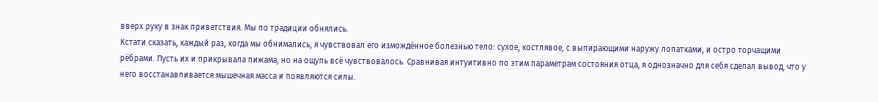вверх руку в знак приветствия. Мы по традиции обнялись.
Кстати сказать, каждый раз, когда мы обнимались, я чувствовал его измождённое болезнью тело: сухое, костлявое, с выпирающими наружу лопатками, и остро торчащими рёбрами. Пусть их и прикрывала пижама, но на ощупь всё чувствовалось. Сравнивая интуитивно по этим параметрам состояния отца, я однозначно для себя сделал вывод, что у него восстанавливается мышечная масса и появляются силы.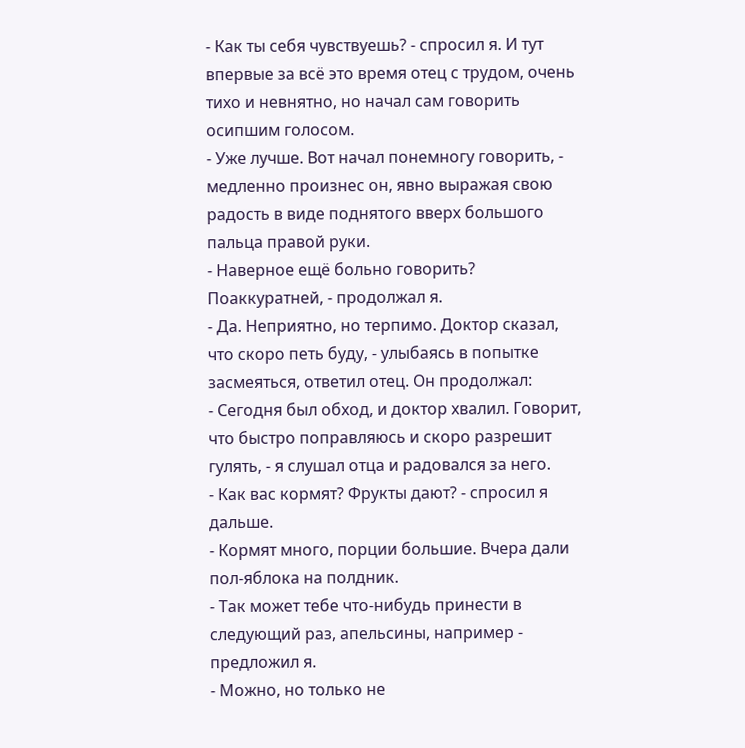- Как ты себя чувствуешь? - спросил я. И тут впервые за всё это время отец с трудом, очень тихо и невнятно, но начал сам говорить осипшим голосом.
- Уже лучше. Вот начал понемногу говорить, - медленно произнес он, явно выражая свою радость в виде поднятого вверх большого пальца правой руки.
- Наверное ещё больно говорить? Поаккуратней, - продолжал я.
- Да. Неприятно, но терпимо. Доктор сказал, что скоро петь буду, - улыбаясь в попытке засмеяться, ответил отец. Он продолжал:
- Сегодня был обход, и доктор хвалил. Говорит, что быстро поправляюсь и скоро разрешит гулять, - я слушал отца и радовался за него.
- Как вас кормят? Фрукты дают? - спросил я дальше.
- Кормят много, порции большие. Вчера дали пол-яблока на полдник.
- Так может тебе что-нибудь принести в следующий раз, апельсины, например - предложил я.
- Можно, но только не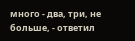много - два, три, не больше, - ответил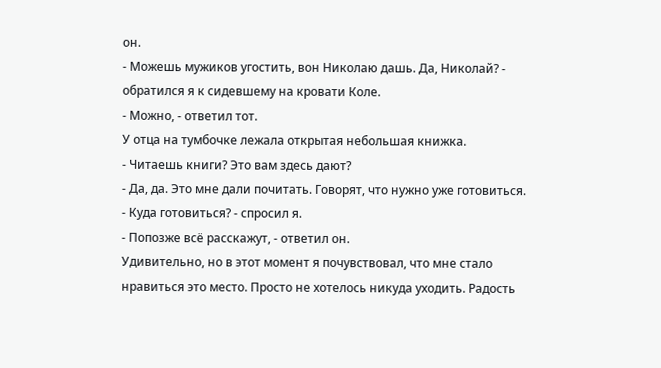он.
- Можешь мужиков угостить, вон Николаю дашь. Да, Николай? - обратился я к сидевшему на кровати Коле.
- Можно, - ответил тот.
У отца на тумбочке лежала открытая небольшая книжка.
- Читаешь книги? Это вам здесь дают?
- Да, да. Это мне дали почитать. Говорят, что нужно уже готовиться.
- Куда готовиться? - спросил я.
- Попозже всё расскажут, - ответил он.
Удивительно, но в этот момент я почувствовал, что мне стало нравиться это место. Просто не хотелось никуда уходить. Радость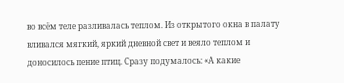во всём теле разливалась теплом. Из открытого окна в палату вливался мягкий, яркий дневной свет и веяло теплом и доносилось пение птиц. Сразу подумалось: «А какие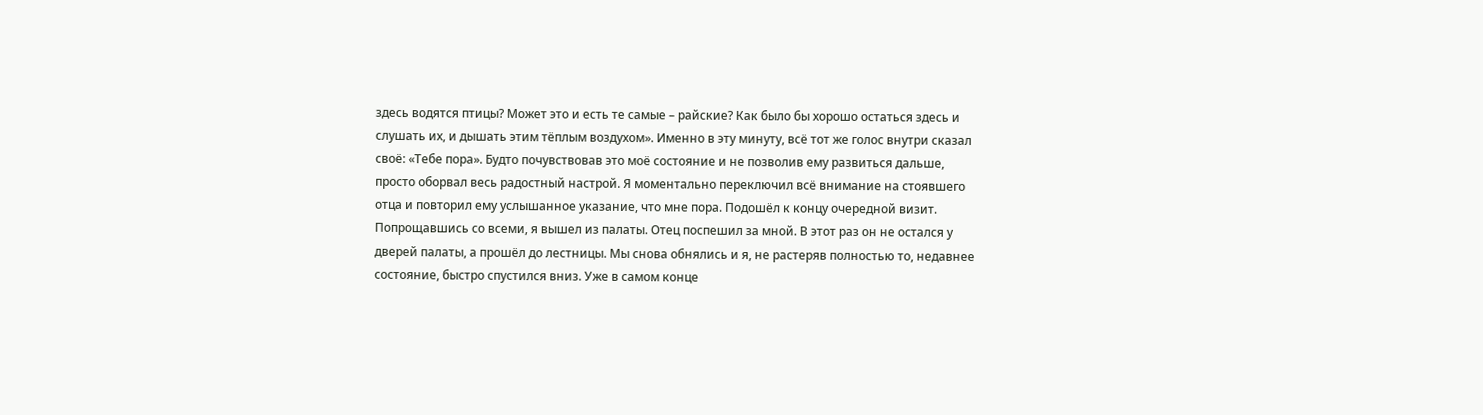здесь водятся птицы? Может это и есть те самые – райские? Как было бы хорошо остаться здесь и слушать их, и дышать этим тёплым воздухом». Именно в эту минуту, всё тот же голос внутри сказал своё: «Тебе пора». Будто почувствовав это моё состояние и не позволив ему развиться дальше, просто оборвал весь радостный настрой. Я моментально переключил всё внимание на стоявшего отца и повторил ему услышанное указание, что мне пора. Подошёл к концу очередной визит. Попрощавшись со всеми, я вышел из палаты. Отец поспешил за мной. В этот раз он не остался у дверей палаты, а прошёл до лестницы. Мы снова обнялись и я, не растеряв полностью то, недавнее состояние, быстро спустился вниз. Уже в самом конце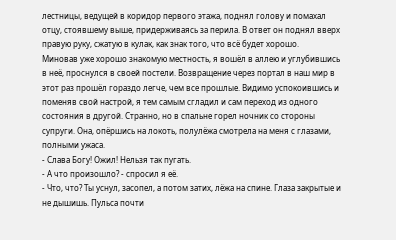лестницы, ведущей в коридор первого этажа, поднял голову и помахал отцу, стоявшему выше, придерживаясь за перила. В ответ он поднял вверх правую руку, сжатую в кулак, как знак того, что всё будет хорошо.
Миновав уже хорошо знакомую местность, я вошёл в аллею и углубившись в неё, проснулся в своей постели. Возвращение через портал в наш мир в этот раз прошёл гораздо легче, чем все прошлые. Видимо успокоившись и поменяв свой настрой, я тем самым сгладил и сам переход из одного состояния в другой. Странно, но в спальне горел ночник со стороны супруги. Она, опёршись на локоть, полулёжа смотрела на меня с глазами, полными ужаса.
- Слава Богу! Ожил! Нельзя так пугать.
- А что произошло? - спросил я её.
- Что, что? Ты уснул, засопел, а потом затих, лёжа на спине. Глаза закрытые и не дышишь. Пульса почти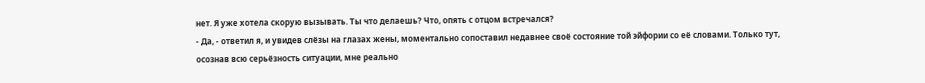нет. Я уже хотела скорую вызывать. Ты что делаешь? Что, опять с отцом встречался?
- Да, - ответил я, и увидев слёзы на глазах жены, моментально сопоставил недавнее своё состояние той эйфории со её словами. Только тут, осознав всю серьёзность ситуации, мне реально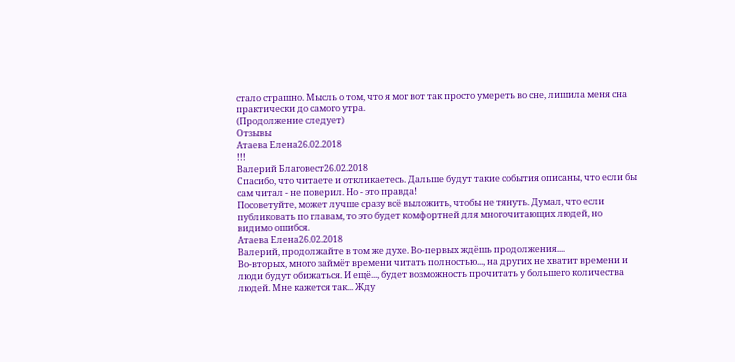стало страшно. Мысль о том, что я мог вот так просто умереть во сне, лишила меня сна практически до самого утра.
(Продолжение следует)
Отзывы
Атаева Елена26.02.2018
!!!
Валерий Благовест26.02.2018
Спасибо, что читаете и откликаетесь. Дальше будут такие события описаны, что если бы сам читал - не поверил. Но - это правда!
Посоветуйте, может лучше сразу всё выложить, чтобы не тянуть. Думал, что если публиковать по главам, то это будет комфортней для многочитающих людей, но видимо ошибся.
Атаева Елена26.02.2018
Валерий, продолжайте в том же духе. Во-первых ждёшь продолжения....
Во-вторых, много займёт времени читать полностью..., на других не хватит времени и люди будут обижаться. И ещё..., будет возможность прочитать у большего количества людей. Мне кажется так... Жду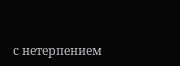с нетерпением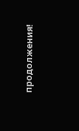продолжения!